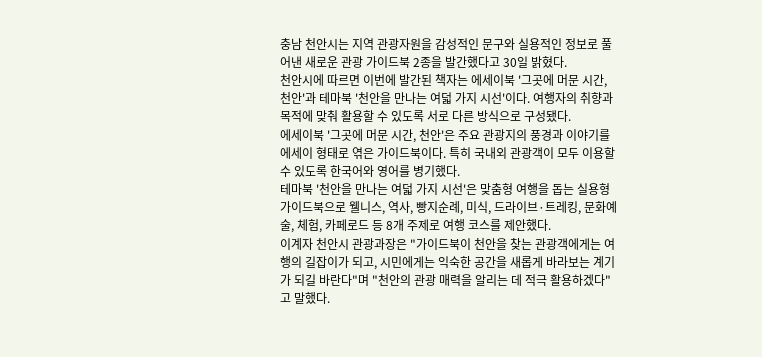충남 천안시는 지역 관광자원을 감성적인 문구와 실용적인 정보로 풀어낸 새로운 관광 가이드북 2종을 발간했다고 30일 밝혔다.
천안시에 따르면 이번에 발간된 책자는 에세이북 '그곳에 머문 시간, 천안'과 테마북 '천안을 만나는 여덟 가지 시선'이다. 여행자의 취향과 목적에 맞춰 활용할 수 있도록 서로 다른 방식으로 구성됐다.
에세이북 '그곳에 머문 시간, 천안'은 주요 관광지의 풍경과 이야기를 에세이 형태로 엮은 가이드북이다. 특히 국내외 관광객이 모두 이용할 수 있도록 한국어와 영어를 병기했다.
테마북 '천안을 만나는 여덟 가지 시선'은 맞춤형 여행을 돕는 실용형 가이드북으로 웰니스, 역사, 빵지순례, 미식, 드라이브·트레킹, 문화예술, 체험, 카페로드 등 8개 주제로 여행 코스를 제안했다.
이계자 천안시 관광과장은 "가이드북이 천안을 찾는 관광객에게는 여행의 길잡이가 되고, 시민에게는 익숙한 공간을 새롭게 바라보는 계기가 되길 바란다"며 "천안의 관광 매력을 알리는 데 적극 활용하겠다"고 말했다.